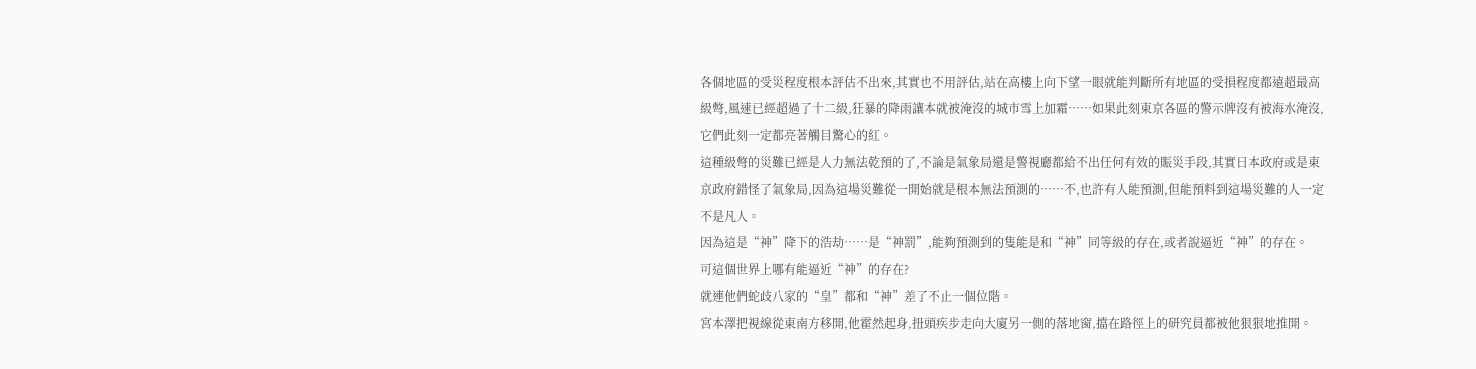各個地區的受災程度根本評估不出來,其實也不用評估,站在高樓上向下望一眼就能判斷所有地區的受損程度都遠超最高級彆,風速已經超過了十二級,狂暴的降雨讓本就被淹沒的城市雪上加霜……如果此刻東京各區的警示牌沒有被海水淹沒,它們此刻一定都亮著觸目驚心的紅。
這種級彆的災難已經是人力無法乾預的了,不論是氣象局還是警視廳都給不出任何有效的賑災手段,其實日本政府或是東京政府錯怪了氣象局,因為這場災難從一開始就是根本無法預測的……不,也許有人能預測,但能預料到這場災難的人一定不是凡人。
因為這是“神”降下的浩劫……是“神罰”,能夠預測到的隻能是和“神”同等級的存在,或者說逼近“神”的存在。
可這個世界上哪有能逼近“神”的存在?
就連他們蛇歧八家的“皇”都和“神”差了不止一個位階。
宮本澤把視線從東南方移開,他霍然起身,扭頭疾步走向大廈另一側的落地窗,擋在路徑上的研究員都被他狠狠地推開。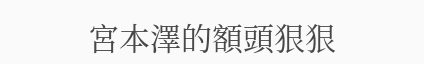宮本澤的額頭狠狠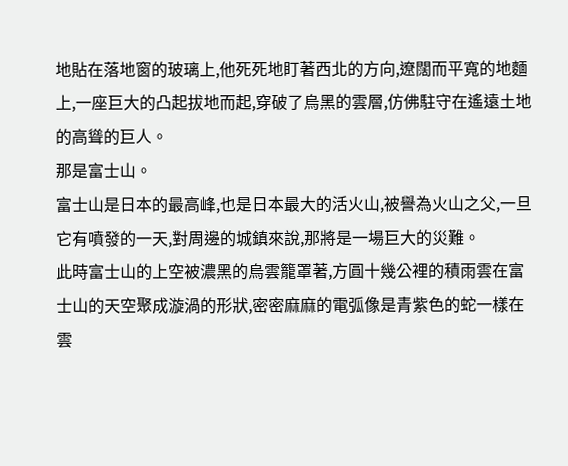地貼在落地窗的玻璃上,他死死地盯著西北的方向,遼闊而平寬的地麵上,一座巨大的凸起拔地而起,穿破了烏黑的雲層,仿佛駐守在遙遠土地的高聳的巨人。
那是富士山。
富士山是日本的最高峰,也是日本最大的活火山,被譽為火山之父,一旦它有噴發的一天,對周邊的城鎮來說,那將是一場巨大的災難。
此時富士山的上空被濃黑的烏雲籠罩著,方圓十幾公裡的積雨雲在富士山的天空聚成漩渦的形狀,密密麻麻的電弧像是青紫色的蛇一樣在雲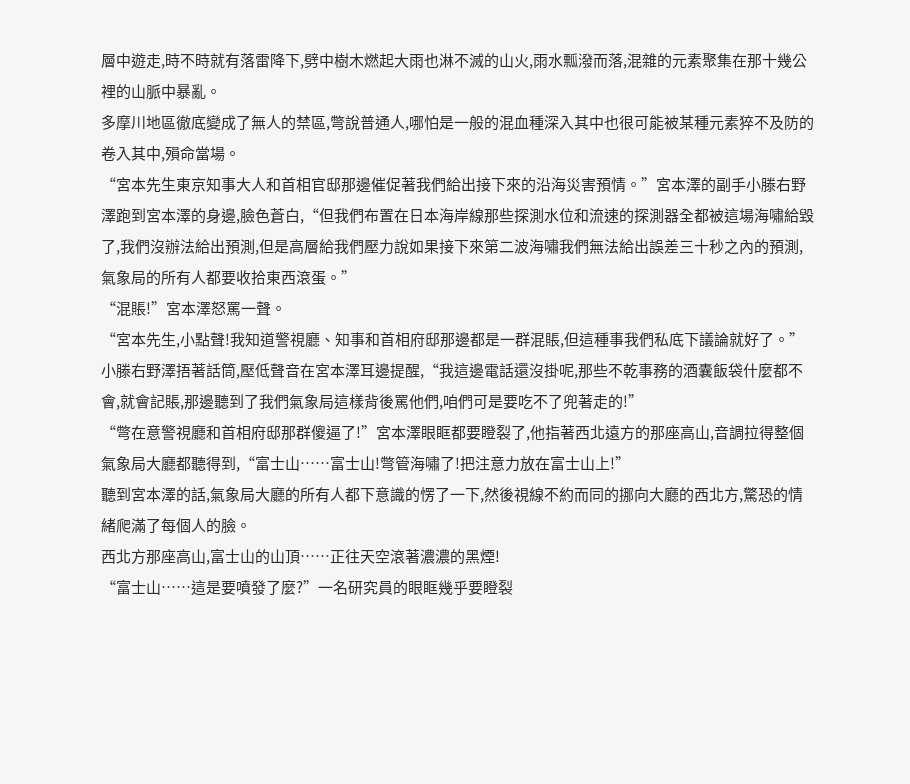層中遊走,時不時就有落雷降下,劈中樹木燃起大雨也淋不滅的山火,雨水瓢潑而落,混雜的元素聚集在那十幾公裡的山脈中暴亂。
多摩川地區徹底變成了無人的禁區,彆說普通人,哪怕是一般的混血種深入其中也很可能被某種元素猝不及防的卷入其中,殞命當場。
“宮本先生東京知事大人和首相官邸那邊催促著我們給出接下來的沿海災害預情。”宮本澤的副手小滕右野澤跑到宮本澤的身邊,臉色蒼白,“但我們布置在日本海岸線那些探測水位和流速的探測器全都被這場海嘯給毀了,我們沒辦法給出預測,但是高層給我們壓力說如果接下來第二波海嘯我們無法給出誤差三十秒之內的預測,氣象局的所有人都要收拾東西滾蛋。”
“混賬!”宮本澤怒罵一聲。
“宮本先生,小點聲!我知道警視廳、知事和首相府邸那邊都是一群混賬,但這種事我們私底下議論就好了。”小滕右野澤捂著話筒,壓低聲音在宮本澤耳邊提醒,“我這邊電話還沒掛呢,那些不乾事務的酒囊飯袋什麼都不會,就會記賬,那邊聽到了我們氣象局這樣背後罵他們,咱們可是要吃不了兜著走的!”
“彆在意警視廳和首相府邸那群傻逼了!”宮本澤眼眶都要瞪裂了,他指著西北遠方的那座高山,音調拉得整個氣象局大廳都聽得到,“富士山……富士山!彆管海嘯了!把注意力放在富士山上!”
聽到宮本澤的話,氣象局大廳的所有人都下意識的愣了一下,然後視線不約而同的挪向大廳的西北方,驚恐的情緒爬滿了每個人的臉。
西北方那座高山,富士山的山頂……正往天空滾著濃濃的黑煙!
“富士山……這是要噴發了麼?”一名研究員的眼眶幾乎要瞪裂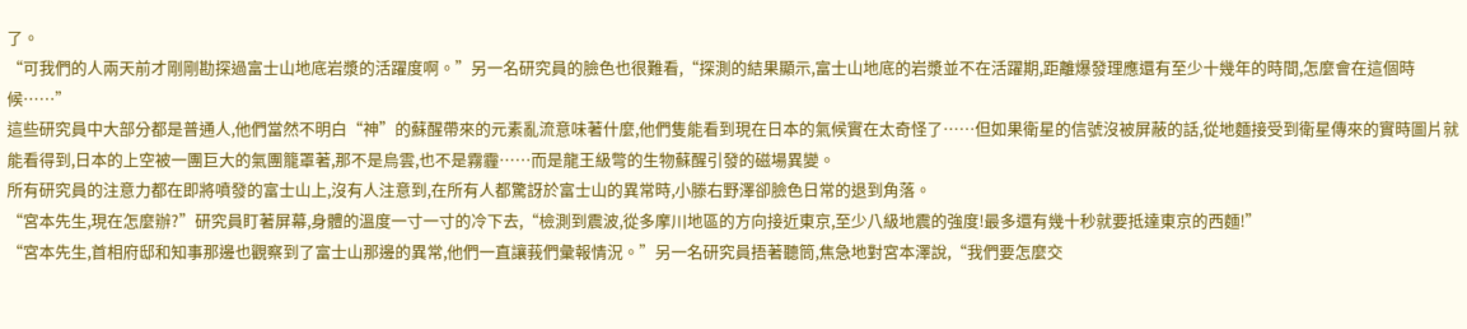了。
“可我們的人兩天前才剛剛勘探過富士山地底岩漿的活躍度啊。”另一名研究員的臉色也很難看,“探測的結果顯示,富士山地底的岩漿並不在活躍期,距離爆發理應還有至少十幾年的時間,怎麼會在這個時候……”
這些研究員中大部分都是普通人,他們當然不明白“神”的蘇醒帶來的元素亂流意味著什麼,他們隻能看到現在日本的氣候實在太奇怪了……但如果衛星的信號沒被屏蔽的話,從地麵接受到衛星傳來的實時圖片就能看得到,日本的上空被一團巨大的氣團籠罩著,那不是烏雲,也不是霧霾……而是龍王級彆的生物蘇醒引發的磁場異變。
所有研究員的注意力都在即將噴發的富士山上,沒有人注意到,在所有人都驚訝於富士山的異常時,小滕右野澤卻臉色日常的退到角落。
“宮本先生,現在怎麼辦?”研究員盯著屏幕,身體的溫度一寸一寸的冷下去,“檢測到震波,從多摩川地區的方向接近東京,至少八級地震的強度!最多還有幾十秒就要抵達東京的西麵!”
“宮本先生,首相府邸和知事那邊也觀察到了富士山那邊的異常,他們一直讓莪們彙報情況。”另一名研究員捂著聽筒,焦急地對宮本澤說,“我們要怎麼交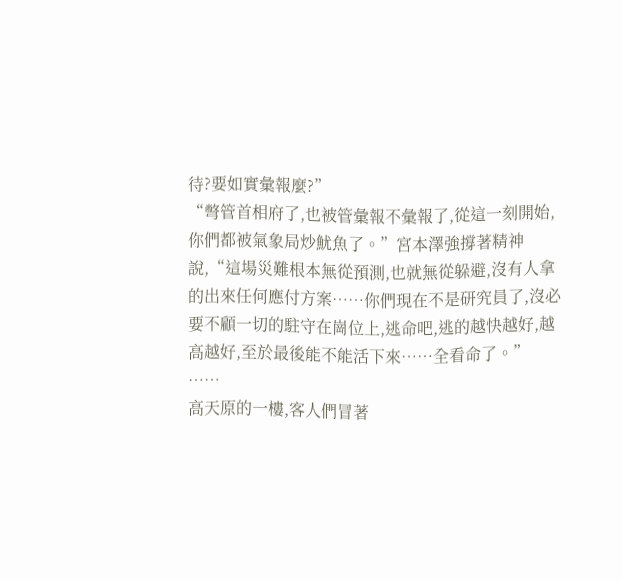待?要如實彙報麼?”
“彆管首相府了,也被管彙報不彙報了,從這一刻開始,你們都被氣象局炒魷魚了。”宮本澤強撐著精神說,“這場災難根本無從預測,也就無從躲避,沒有人拿的出來任何應付方案……你們現在不是研究員了,沒必要不顧一切的駐守在崗位上,逃命吧,逃的越快越好,越高越好,至於最後能不能活下來……全看命了。”
……
高天原的一樓,客人們冒著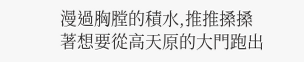漫過胸膛的積水,推推搡搡著想要從高天原的大門跑出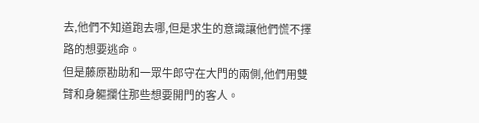去,他們不知道跑去哪,但是求生的意識讓他們慌不擇路的想要逃命。
但是藤原勘助和一眾牛郎守在大門的兩側,他們用雙臂和身軀攔住那些想要開門的客人。